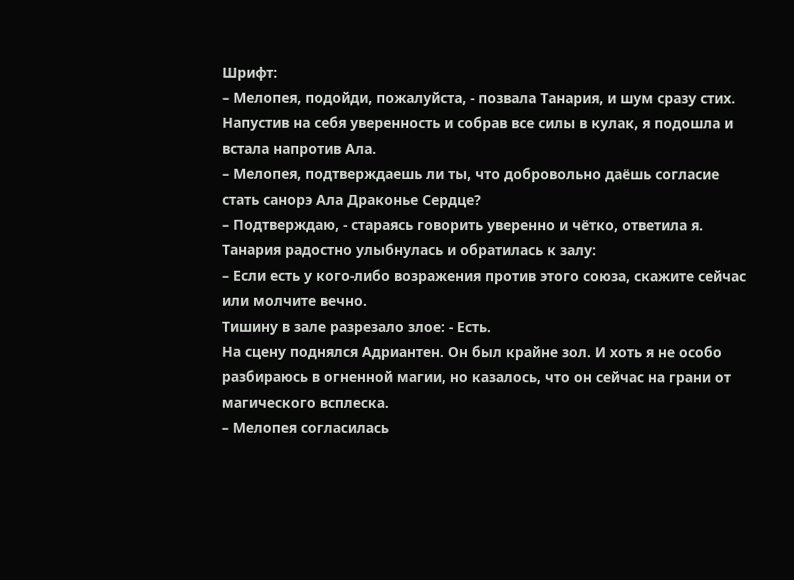Шрифт:
– Мелопея, подойди, пожалуйста, - позвала Танария, и шум сразу стих.
Напустив на себя уверенность и собрав все силы в кулак, я подошла и встала напротив Ала.
– Мелопея, подтверждаешь ли ты, что добровольно даёшь согласие стать санорэ Ала Драконье Сердце?
– Подтверждаю, - стараясь говорить уверенно и чётко, ответила я.
Танария радостно улыбнулась и обратилась к залу:
– Если есть у кого-либо возражения против этого союза, скажите сейчас или молчите вечно.
Тишину в зале разрезало злое: - Есть.
На сцену поднялся Адриантен. Он был крайне зол. И хоть я не особо разбираюсь в огненной магии, но казалось, что он сейчас на грани от магического всплеска.
– Мелопея согласилась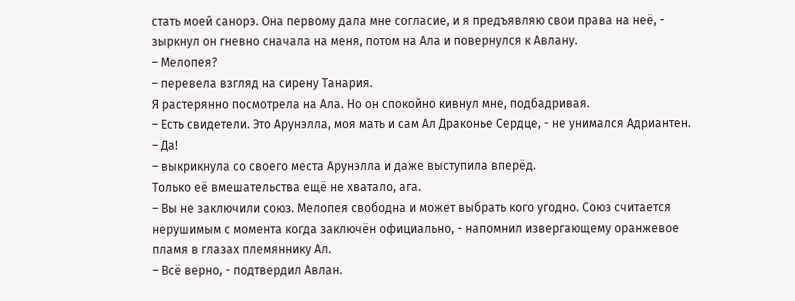стать моей санорэ. Она первому дала мне согласие, и я предъявляю свои права на неё, - зыркнул он гневно сначала на меня, потом на Ала и повернулся к Авлану.
– Мелопея?
– перевела взгляд на сирену Танария.
Я растерянно посмотрела на Ала. Но он спокойно кивнул мне, подбадривая.
– Есть свидетели. Это Арунэлла, моя мать и сам Ал Драконье Сердце, - не унимался Адриантен.
– Да!
– выкрикнула со своего места Арунэлла и даже выступила вперёд.
Только её вмешательства ещё не хватало, ага.
– Вы не заключили союз. Мелопея свободна и может выбрать кого угодно. Союз считается нерушимым с момента когда заключён официально, - напомнил извергающему оранжевое пламя в глазах племяннику Ал.
– Всё верно, - подтвердил Авлан.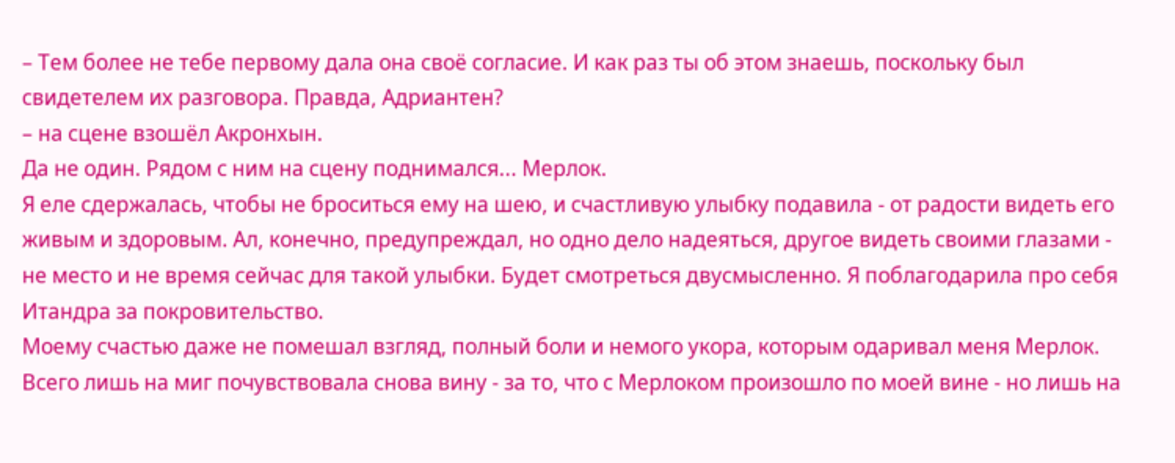– Тем более не тебе первому дала она своё согласие. И как раз ты об этом знаешь, поскольку был свидетелем их разговора. Правда, Адриантен?
– на сцене взошёл Акронхын.
Да не один. Рядом с ним на сцену поднимался... Мерлок.
Я еле сдержалась, чтобы не броситься ему на шею, и счастливую улыбку подавила - от радости видеть его живым и здоровым. Ал, конечно, предупреждал, но одно дело надеяться, другое видеть своими глазами - не место и не время сейчас для такой улыбки. Будет смотреться двусмысленно. Я поблагодарила про себя Итандра за покровительство.
Моему счастью даже не помешал взгляд, полный боли и немого укора, которым одаривал меня Мерлок. Всего лишь на миг почувствовала снова вину - за то, что с Мерлоком произошло по моей вине - но лишь на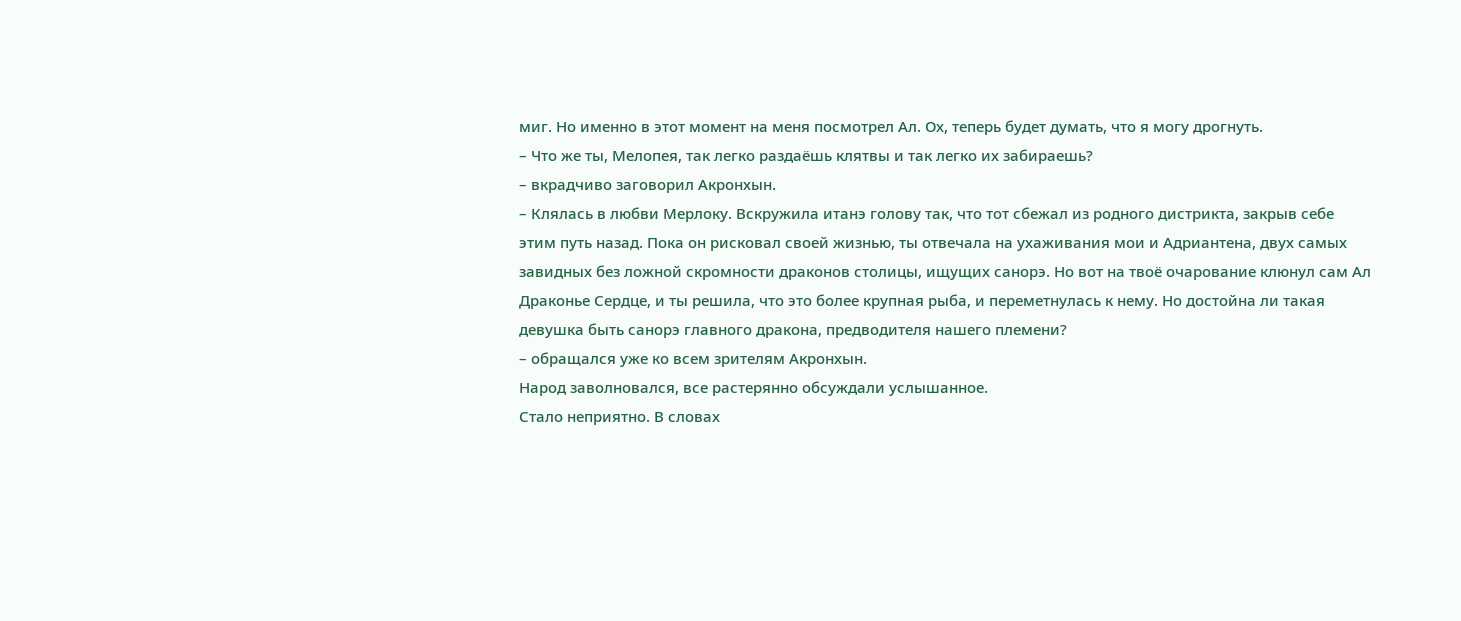миг. Но именно в этот момент на меня посмотрел Ал. Ох, теперь будет думать, что я могу дрогнуть.
– Что же ты, Мелопея, так легко раздаёшь клятвы и так легко их забираешь?
– вкрадчиво заговорил Акронхын.
– Клялась в любви Мерлоку. Вскружила итанэ голову так, что тот сбежал из родного дистрикта, закрыв себе этим путь назад. Пока он рисковал своей жизнью, ты отвечала на ухаживания мои и Адриантена, двух самых завидных без ложной скромности драконов столицы, ищущих санорэ. Но вот на твоё очарование клюнул сам Ал Драконье Сердце, и ты решила, что это более крупная рыба, и переметнулась к нему. Но достойна ли такая девушка быть санорэ главного дракона, предводителя нашего племени?
– обращался уже ко всем зрителям Акронхын.
Народ заволновался, все растерянно обсуждали услышанное.
Стало неприятно. В словах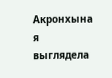Акронхына я выглядела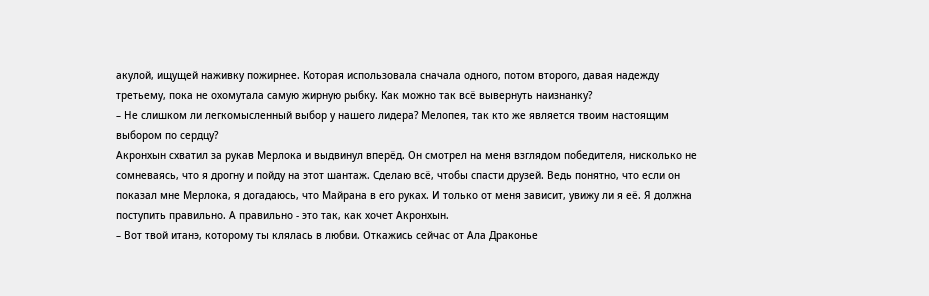акулой, ищущей наживку пожирнее. Которая использовала сначала одного, потом второго, давая надежду третьему, пока не охомутала самую жирную рыбку. Как можно так всё вывернуть наизнанку?
– Не слишком ли легкомысленный выбор у нашего лидера? Мелопея, так кто же является твоим настоящим выбором по сердцу?
Акронхын схватил за рукав Мерлока и выдвинул вперёд. Он смотрел на меня взглядом победителя, нисколько не сомневаясь, что я дрогну и пойду на этот шантаж. Сделаю всё, чтобы спасти друзей. Ведь понятно, что если он показал мне Мерлока, я догадаюсь, что Майрана в его руках. И только от меня зависит, увижу ли я её. Я должна поступить правильно. А правильно - это так, как хочет Акронхын.
– Вот твой итанэ, которому ты клялась в любви. Откажись сейчас от Ала Драконье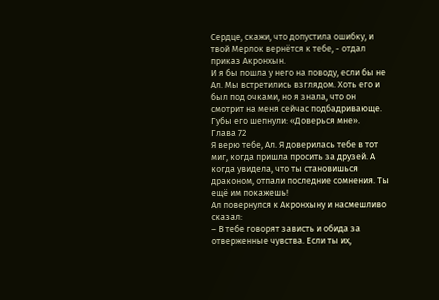Сердце, скажи, что допустила ошибку, и твой Мерлок вернётся к тебе, - отдал приказ Акронхын.
И я бы пошла у него на поводу, если бы не Ал. Мы встретились взглядом. Хоть его и был под очками, но я знала, что он смотрит на меня сейчас подбадривающе. Губы его шепнули: «Доверься мне».
Глава 72
Я верю тебе, Ал. Я доверилась тебе в тот миг, когда пришла просить за друзей. А когда увидела, что ты становишься драконом, отпали последние сомнения. Ты ещё им покажешь!
Ал повернулся к Акронхыну и насмешливо сказал:
– В тебе говорят зависть и обида за отверженные чувства. Если ты их,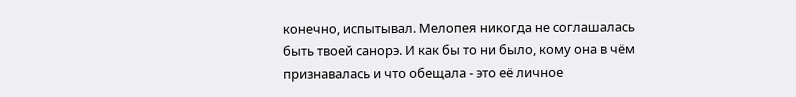конечно, испытывал. Мелопея никогда не соглашалась быть твоей санорэ. И как бы то ни было, кому она в чём признавалась и что обещала - это её личное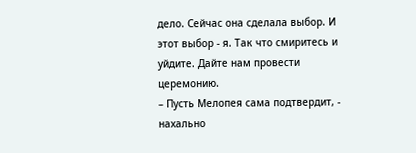дело. Сейчас она сделала выбор. И этот выбор - я. Так что смиритесь и уйдите. Дайте нам провести церемонию.
– Пусть Мелопея сама подтвердит, - нахально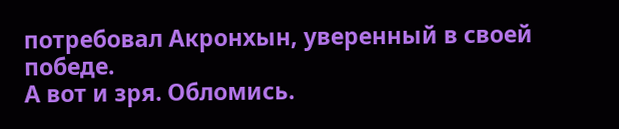потребовал Акронхын, уверенный в своей победе.
А вот и зря. Обломись.